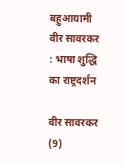बहुआयामी वीर सावरकर : भाषा शुद्धि का राष्ट्रदर्शन

वीर सावरकर (9)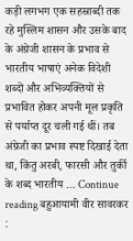कड़ी लगभग एक सहस्राब्दी तक रहे मुस्लिम शासन और उसके बाद के अंग्रेजी शासन के प्रभाव से भारतीय भाषाएं अनेक विदेशी शब्दों और अभिव्यक्तियों से प्रभावित होकर अपनी मूल प्रकृति से पर्याप्त दूर चली गई थीं। तब अंग्रेजी का प्रभाव स्पष्ट दिखाई देता था, किंतु अरबी, फारसी और तुर्की के शब्द भारतीय … Continue reading बहुआयामी वीर सावरकर :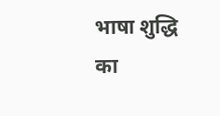भाषा शुद्धि का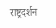राष्ट्रदर्शन